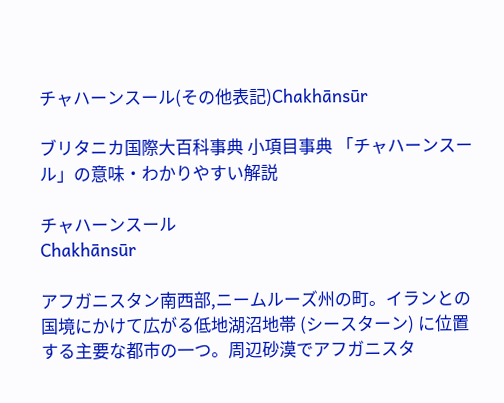チャハーンスール(その他表記)Chakhānsūr

ブリタニカ国際大百科事典 小項目事典 「チャハーンスール」の意味・わかりやすい解説

チャハーンスール
Chakhānsūr

アフガニスタン南西部,ニームルーズ州の町。イランとの国境にかけて広がる低地湖沼地帯 (シースターン) に位置する主要な都市の一つ。周辺砂漠でアフガニスタ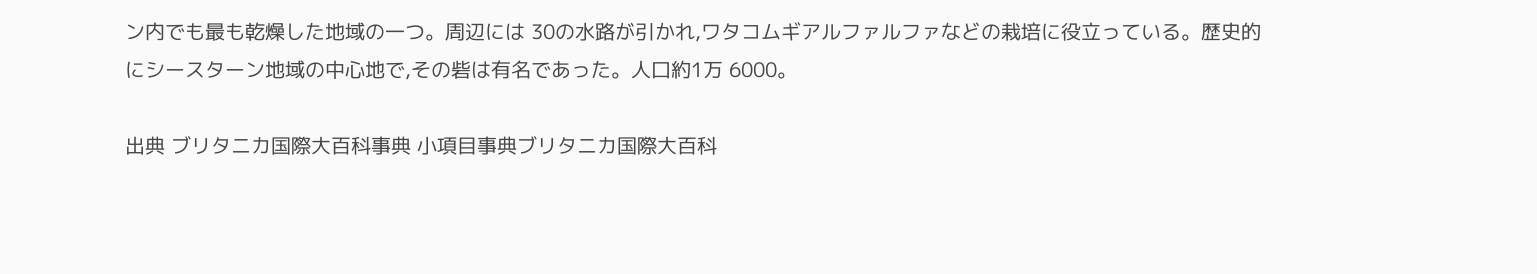ン内でも最も乾燥した地域の一つ。周辺には 30の水路が引かれ,ワタコムギアルファルファなどの栽培に役立っている。歴史的にシースターン地域の中心地で,その砦は有名であった。人口約1万 6000。

出典 ブリタニカ国際大百科事典 小項目事典ブリタニカ国際大百科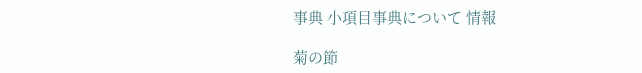事典 小項目事典について 情報

菊の節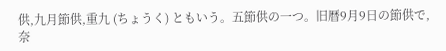供,九月節供,重九 (ちょうく) ともいう。五節供の一つ。旧暦9月9日の節供で,奈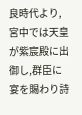良時代より,宮中では天皇が紫宸殿に出御し,群臣に宴を賜わり詩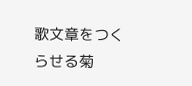歌文章をつくらせる菊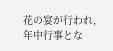花の宴が行われ,年中行事とな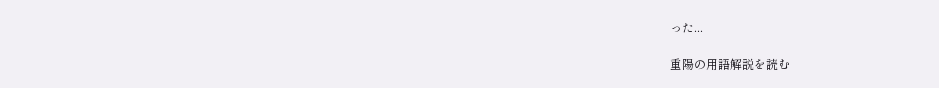った...

重陽の用語解説を読む